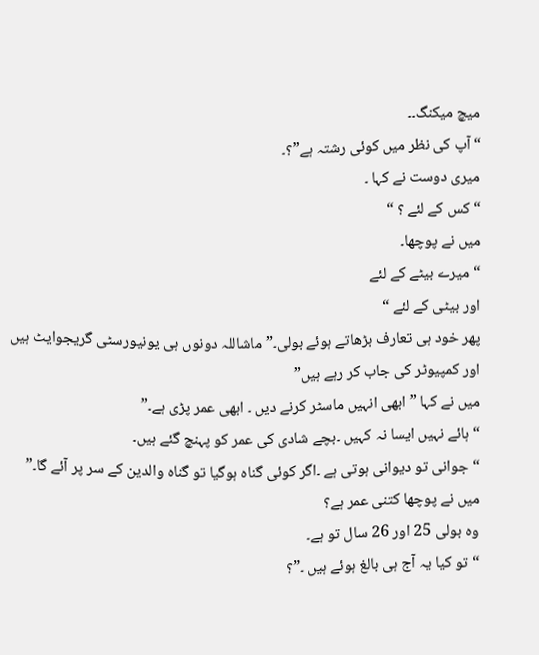میچ میکنگ۔۔
“آپ کی نظر میں کوئی رشتہ ہے”؟۔
میری دوست نے کہا ۔
“کس کے لئے ؟ “
میں نے پوچھا۔
“میرے بیٹے کے لئے
اور بیٹی کے لئے “
پھر خود ہی تعارف بڑھاتے ہوئے بولی۔”ماشاللہ دونوں ہی یونیورسٹی گریجوایٹ ہیں اور کمپیوٹر کی جاب کر رہے ہیں”
میں نے کہا ” ابھی انہیں ماسٹر کرنے دیں ۔ ابھی عمر پڑی ہے۔”
“ہائے نہیں ایسا نہ کہیں ۔بچے شادی کی عمر کو پہنچ گئے ہیں۔
“جوانی تو دیوانی ہوتی ہے ۔اگر کوئی گناہ ہوگیا تو گناہ والدین کے سر پر آئے گا۔”
میں نے پوچھا کتنی عمر ہے؟
وہ بولی 25 اور 26 سال تو ہے۔
“تو کیا یہ آج ہی بالغ ہوئے ہیں ۔”؟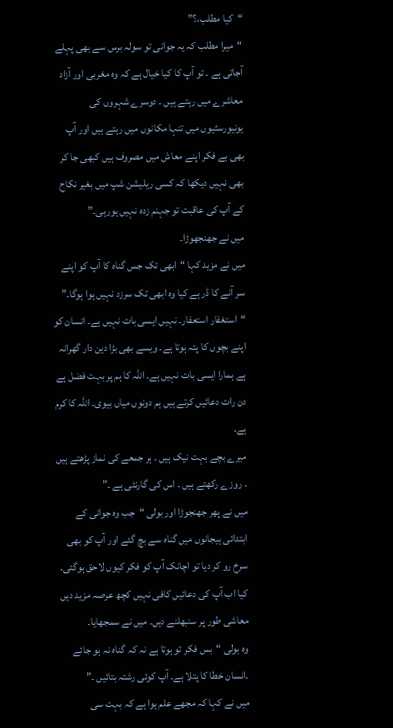“کیا مطلب،؟”
“میرا مطلب کہ یہ جوانی تو سولہ برس سے بھی پہلے آجاتی ہے ۔ تو آپ کا کیا خیال ہے کہ وہ مغربی اور آزاد معاشرے میں رہتے ہیں ۔ دوسرے شہروں کی یونیورسٹیوں میں تنہا مکانوں میں رہتے ہیں اور آپ بھی بے فکر اپنے معاش میں مصروف ہیں کبھی جا کر بھی نہیں دیکھا کہ کسی ریلیشن شپ میں بغیر نکاح کے آپ کی عاقبت تو جہنم زدہ نہیں ہورہی۔”
میں نے جھنجھوڑا۔
میں نے مزید کہا “ابھی تک جس گناہ کا آپ کو اپنے سر آنے کا ڈر ہے کیا وہ ابھی تک سرزد نہیں ہوا ہوگا۔”
“استغفار استعفار۔ نہیں ایسی بات نہیں ہے۔ انسان کو اپنے بچوں کا پتہ ہوتا ہے۔ ویسے بھی بڑا دین دار گھرانہ ہے ہمارا ایسی بات نہیں ہے۔ اللہ کا ہم پر بہت فضل ہے دن رات دعائیں کرتے ہیں ہم دونوں میاں بیوی۔ اللہ کا کرم ہے۔
میرے بچے بہت نیک ہیں ۔ ہر جمعے کی نماز پڑھتے ہیں ۔ روزے رکھتے ہیں ۔ اس کی گارنٹی ہے ۔”
میں نے پھر جھنجوڑا اور بولی “جب وہ جوانی کے ابتدائی ہیجانوں میں گناہ سے بچ گئے اور آپ کو بھی سرخ رو کر دیا تو اچانک آپ کو فکر کیوں لاحق ہوگئی۔ کیا اب آپ کی دعائیں کافی نہیں کچھ عرصہ مزید دیں معاشی طور پر سنبھلنے دیں۔ میں نے سمجھایا۔
وہ بولی “بس فکر تو ہوتا ہے نہ کہ گناہ نہ ہو جائے ۔انسان خطا کا پتلا ہے۔ آپ کوئی رشتہ بتائیں ۔”
میں نے کہا کہ مجھے علم ہوا ہے کہ بہت سی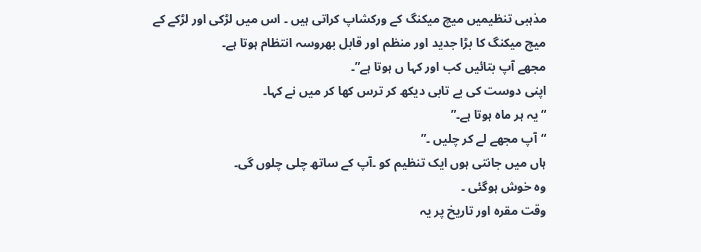مذہبی تنظیمیں میچ میکنگ کے ورکشاپ کراتی ہیں ۔ اس میں لڑکی اور لڑکے کے میچ میکنگ کا بڑا جدید اور منظم اور قابل بھروسہ انتظام ہوتا ہے۔
مجھے آپ بتائیں کب اور کہا ں ہوتا ہے”۔
اپنی دوست کی بے تابی دیکھ کر ترس کھا کر میں نے کہا۔
“یہ ہر ماہ ہوتا ہے۔”
“آپ مجھے لے کر چلیں ۔”
ہاں میں جانتی ہوں ایک تنظیم کو ۔آپ کے ساتھ چلی چلوں گی۔
وہ خوش ہوگئی ۔
وقت مقرہ اور تاریخ پر یہ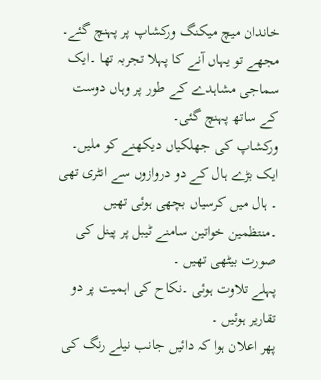خاندان میچ میکنگ ورکشاپ پر پہنچ گئے۔
مجھے تو یہاں آنے کا پہلا تجربہ تھا ۔ایک سماجی مشاہدے کے طور پر وہاں دوست کے ساتھ پہنچ گئی۔
ورکشاپ کی جھلکیاں دیکھنے کو ملیں۔
ایک بڑے ہال کے دو دروازوں سے انٹری تھی ۔ ہال میں کرسیاں بچھی ہوئی تھیں ۔منتظمین خواتین سامنے ٹیبل پر پینل کی صورت بیٹھی تھیں ۔
پہلے تلاوت ہوئی ۔نکاح کی اہمیت پر دو تقاریر ہوئیں ۔
پھر اعلان ہوا کہ دائیں جانب نیلے رنگ کی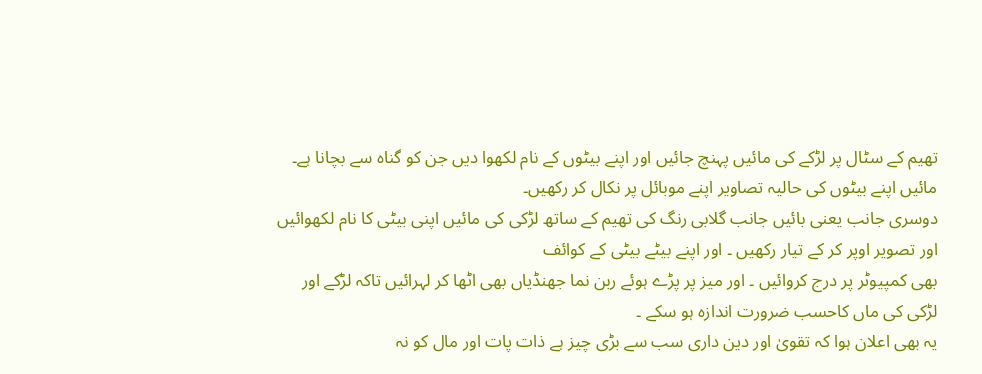تھیم کے سٹال پر لڑکے کی مائیں پہنچ جائیں اور اپنے بیٹوں کے نام لکھوا دیں جن کو گناہ سے بچانا ہے۔ مائیں اپنے بیٹوں کی حالیہ تصاویر اپنے موبائل پر نکال کر رکھیں۔
دوسری جانب یعنی بائیں جانب گلابی رنگ کی تھیم کے ساتھ لڑکی کی مائیں اپنی بیٹی کا نام لکھوائیں اور تصویر اوپر کر کے تیار رکھیں ۔ اور اپنے بیٹے بیٹی کے کوائف
بھی کمپیوٹر پر درج کروائیں ۔ اور میز پر پڑے ہوئے ربن نما جھنڈیاں بھی اٹھا کر لہرائیں تاکہ لڑکے اور لڑکی کی ماں کاحسب ضرورت اندازہ ہو سکے ۔
یہ بھی اعلان ہوا کہ تقویٰ اور دین داری سب سے بڑی چیز ہے ذات پات اور مال کو نہ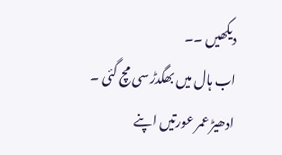دیکھیں ۔۔
اب ہال میں بھگدڑ سی مچ گئی ۔
ادھیڑ عمر عورتیں اپنے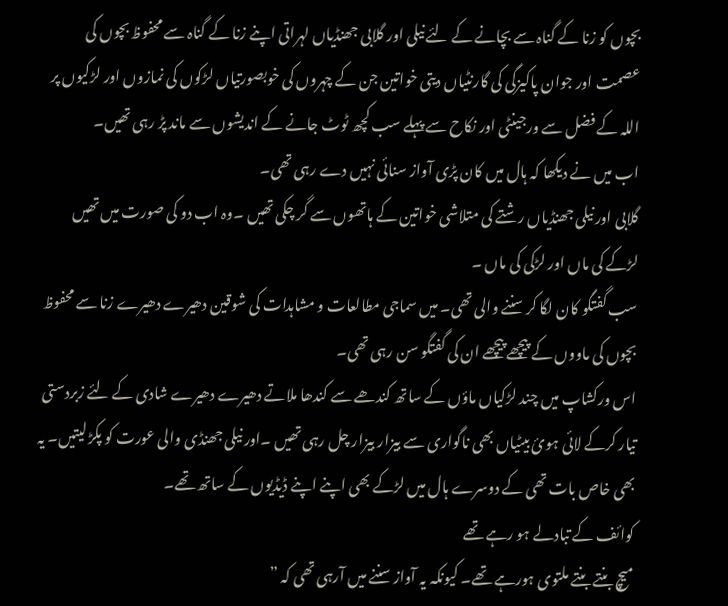بچوں کو زنا کے گناہ سے بچانے کے لئے نیلی اور گلابی جھنڈیاں لہراتی اپنے زنا کے گناہ سے محفوظ بچوں کی عصمت اور جوان پاکیزگی کی گارنٹیاں دیتی خواتین جن کے چہروں کی خوبصورتیاں لڑکوں کی نمازوں اور لڑکیوں پر اللہ کے فضل سے ورجینٹی اور نکاح سے پہلے سب کچھ ٹوٹ جانے کے اندیشوں سے ماند پڑ رہی تھیں۔
اب میں نے دیکھا کہ ہال میں کان پڑی آواز سنائی نہیں دے رہی تھی۔
گلابی اور نیلی جھنڈیاں رشتے کی متلاشی خواتین کے ہاتھوں سے گر چکی تھیں ۔وہ اب دو کی صورت میں تھیں
لڑکے کی ماں اور لڑکی کی ماں ۔
سب گفتگو کان لگا کر سننے والی تھی۔ میں سماجی مطالعات و مشاہدات کی شوقین دھیرے دھیرے زنا سے محفوظ بچوں کی ماووں کے پیچھے پیچھے ان کی گفتگو سن رہی تھی۔
اس ورکشاپ میں چند لڑکیاں ماؤں کے ساتھ کندھے سے کندھا ملاتے دھیرے دھیرے شادی کے لئے زبردستی تیار کرکے لائی ہوئ بیٹیاں بھی ناگواری سے بیزار بیزار چل رہی تھیں ۔اور نیلی جھنڈی والی عورت کو پکڑ لیتیں۔ یہ بھی خاص بات تھی کے دوسرے ہال میں لڑکے بھی اپنے اپنے ڈیڈیوں کے ساتھ تھے۔
کوائف کے تبادلے ہو رہے تھے
میچ بنتے بنتے ملتوی ہورہے تھے۔ کیونکہ یہ آواز سننے میں آرہی تھی کہ ”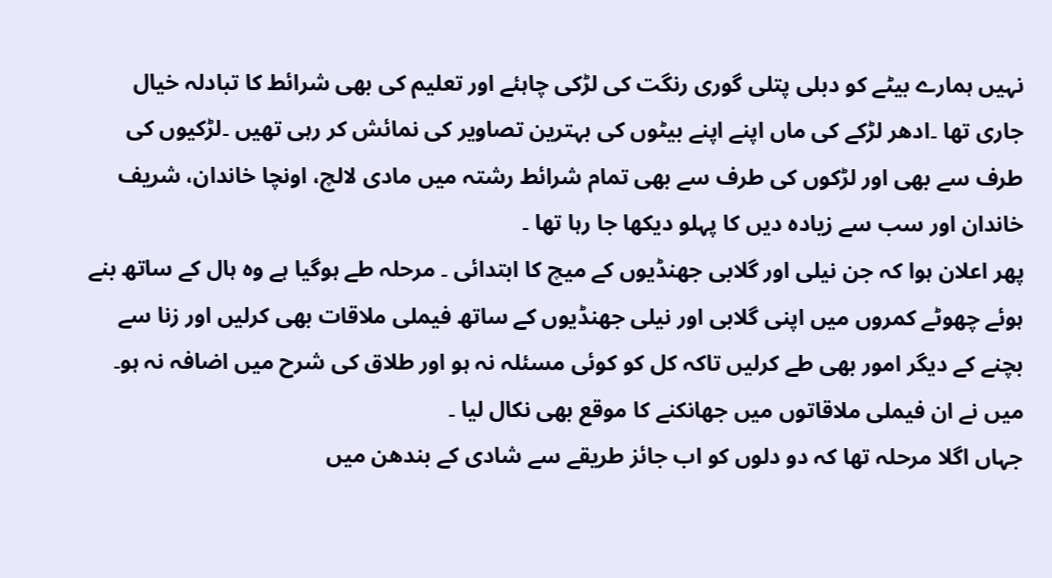نہیں ہمارے بیٹے کو دبلی پتلی گوری رنگت کی لڑکی چاہئے اور تعلیم کی بھی شرائط کا تبادلہ خیال جاری تھا ۔ادھر لڑکے کی ماں اپنے اپنے بیٹوں کی بہترین تصاویر کی نمائش کر رہی تھیں ۔لڑکیوں کی طرف سے بھی اور لڑکوں کی طرف سے بھی تمام شرائط رشتہ میں مادی لالچ، اونچا خاندان، شریف خاندان اور سب سے زیادہ دیں کا پہلو دیکھا جا رہا تھا ۔
پھر اعلان ہوا کہ جن نیلی اور گلابی جھنڈیوں کے میچ کا ابتدائی ۔ مرحلہ طے ہوگیا ہے وہ ہال کے ساتھ بنے ہوئے چھوٹے کمروں میں اپنی گلابی اور نیلی جھنڈیوں کے ساتھ فیملی ملاقات بھی کرلیں اور زنا سے بچنے کے دیگر امور بھی طے کرلیں تاکہ کل کو کوئی مسئلہ نہ ہو اور طلاق کی شرح میں اضافہ نہ ہو۔
میں نے ان فیملی ملاقاتوں میں جھانکنے کا موقع بھی نکال لیا ۔
جہاں اگلا مرحلہ تھا کہ دو دلوں کو اب جائز طریقے سے شادی کے بندھن میں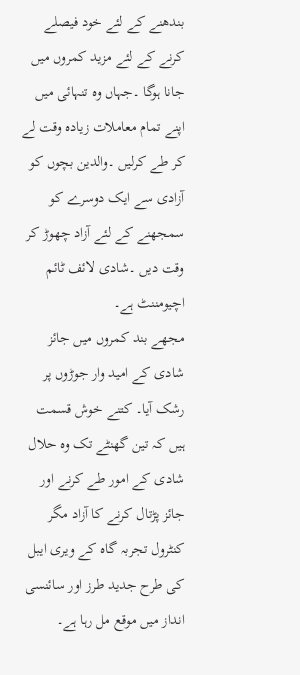بندھنے کے لئے خود فیصلے کرنے کے لئے مزید کمروں میں جانا ہوگا ۔جہاں وہ تنہائی میں اپنے تمام معاملات زیادہ وقت لے کر طے کرلیں ۔والدین بچوں کو آزادی سے ایک دوسرے کو سمجھنے کے لئے آزاد چھوڑ کر وقت دیں ۔شادی لائف ٹائم اچیومننٹ ہے۔
مجھے بند کمروں میں جائز شادی کے امید وار جوڑوں پر رشک آیا۔ کتنے خوش قسمت ہیں کہ تین گھنٹے تک وہ حلال شادی کے امور طے کرنے اور جائز پڑتال کرنے کا آزاد مگر کنٹرول تجربہ گاہ کے ویری ایبل کی طرح جدید طرز اور سائنسی انداز میں موقع مل رہا ہے۔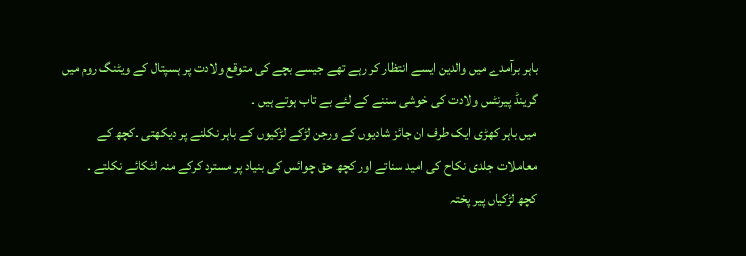باہر برآمدے میں والدین ایسے انتظار کر رہے تھے جیسے بچے کی متوقع ولادت پر ہسپتال کے ویٹنگ روم میں گرینڈ پیرنٹس ولادت کی خوشی سننے کے لئے بے تاب ہوتے ہیں ۔
میں باہر کھڑی ایک طرف ان جائز شادیوں کے ورجن لڑکے لڑکیوں کے باہر نکلنے پر دیکھتی ۔کچھ کے معاملات جلدی نکاح کی امید سناتے اور کچھ حق چوائس کی بنیاد پر مسترد کرکے منہ لٹکائے نکلتے ۔
کچھ لڑکیاں پیر پختہ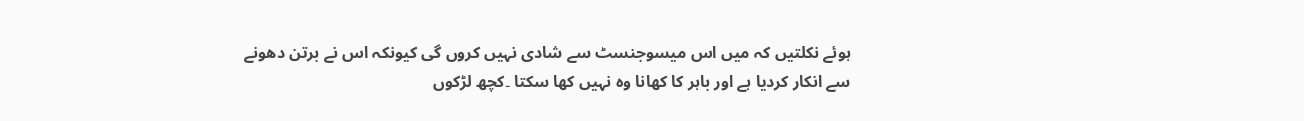ہوئے نکلتیں کہ میں اس میسوجنسٹ سے شادی نہیں کروں گی کیونکہ اس نے برتن دھونے سے انکار کردیا ہے اور باہر کا کھانا وہ نہیں کھا سکتا ۔کچھ لڑکوں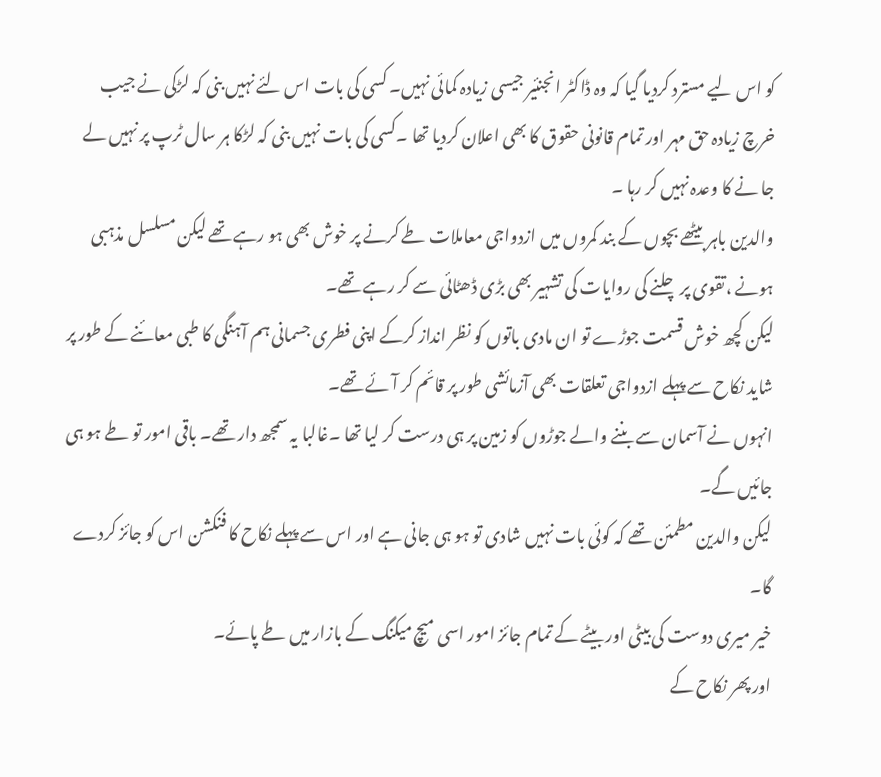کو اس لیے مسترد کردیا گیا کہ وہ ڈاکٹر انجنئیر جیسی زیادہ کمائی نہیں۔ کسی کی بات اس لئے نہیں بنی کہ لڑکی نے جیب خرچ زیادہ حق مہر اور تمام قانونی حقوق کا بھی اعلان کردیا تھا ۔کسی کی بات نہیں بنی کہ لڑکا ہر سال ٹرپ پر نہیں لے جا نے کا وعدہ نہیں کر رہا ۔
والدین باہر بیٹھے بچوں کے بند کمروں میں ازدواجی معاملات طے کرنے پر خوش بھی ہو رہے تھے لیکن مسلسل مذہبی ہونے ،تقوی پر چلنے کی روایات کی تشہیر بھی بڑی ڈھٹائی سے کر رہے تھے۔
لیکن کچھ خوش قسمت جوڑے تو ان مادی باتوں کو نظر انداز کرکے اپنی فطری جسمانی ہم آہنگی کا طبی معائنے کے طور پر شاید نکاح سے پہلے ازدواجی تعلقات بھی آزمائشی طور پر قائم کر آئے تھے۔
انہوں نے آسمان سے بننے والے جوڑوں کو زمین پر ہی درست کر لیا تھا ۔غالبا یہ سمجھ دار تھے۔ باقی امور تو طے ہو ہی جائیں گے۔
لیکن والدین مطمئن تھے کہ کوئی بات نہیں شادی تو ہو ہی جانی ہے اور اس سے پہلے نکاح کا فنکشن اس کو جائز کردے گا۔
خیر میری دوست کی بیٹی اور بیٹے کے تمام جائز امور اسی میچ میکنگ کے بازار میں طے پائے۔
اور پھر نکاح کے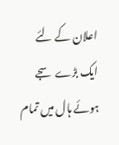اعلان کے لئے ایک بڑے سجے ہوئے ہال میں تمام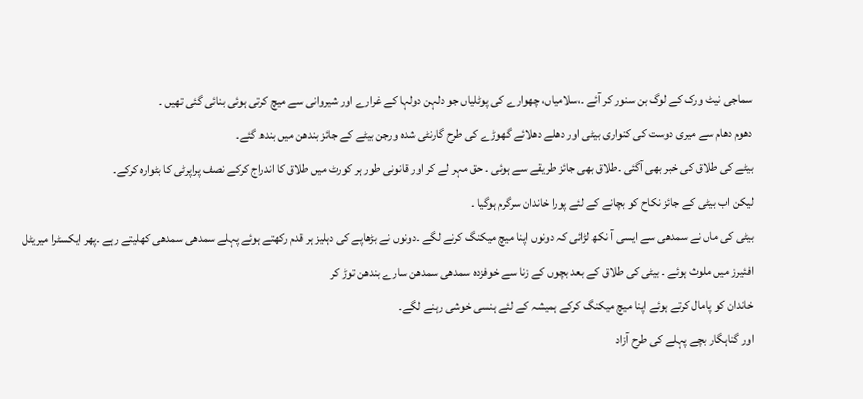سماجی نیٹ ورک کے لوگ بن سنور کر آئے ۔،سلامیاں، چھوارے کی پوٹلیاں جو دلہن دولہا کے غرارے اور شیروانی سے میچ کرتی ہوئی بنائی گئی تھیں ۔
دھوم دھام سے میری دوست کی کنواری بیٹی اور دھلے دھلائے گھوڑے کی طرح گارنٹی شدہ ورجن بیٹے کے جائز بندھن میں بندھ گئے۔
بیٹے کی طلاق کی خبر بھی آگئی ۔طلاق بھی جائز طریقے سے ہوئی ۔ حق مہر لے کر اور قانونی طور ہر کورٹ میں طلاق کا اندراج کرکے نصف پراپرٹی کا بٹوارہ کرکے۔
لیکن اب بیٹی کے جائز نکاح کو بچانے کے لئے پورا خاندان سرگرم ہوگیا ۔
بیٹی کی ماں نے سمدھی سے ایسی آ نکھ لڑائی کہ دونوں اپنا میچ میکنگ کرنے لگے ۔دونوں نے بڑھاپے کی دہلیز ہر قدم رکھتے ہوئے پہلے سمدھی سمدھی کھلیتے رہے ۔پھر ایکسٹرا میریٹل افئیرز میں ملوث ہوئے ۔ بیٹی کی طلاق کے بعد بچوں کے زنا سے خوفزدہ سمدھی سمدھن سارے بندھن توڑ کر
خاندان کو پامال کرتے ہوئے اپنا میچ میکنگ کرکے ہمیشہ کے لئے ہنسی خوشی رہنے لگے۔
اور گناہگار بچے پہلے کی طرح آزاد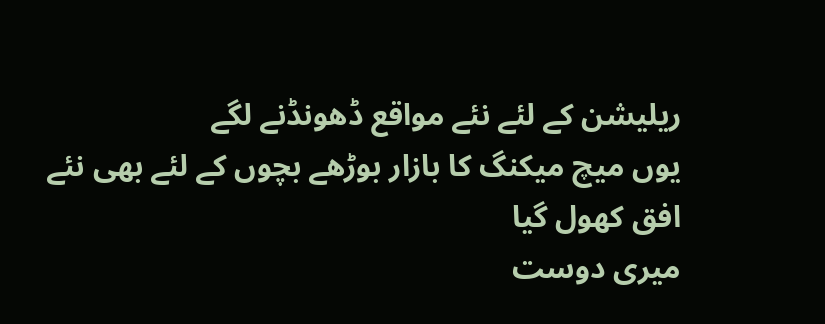ریلیشن کے لئے نئے مواقع ڈھونڈنے لگے
یوں میچ میکنگ کا بازار بوڑھے بچوں کے لئے بھی نئے افق کھول گیا
میری دوست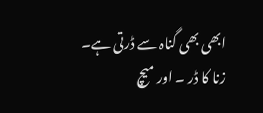ابھی بھی گناہ سے ڈرتی ہے۔
زنا کا ڈر ۔ اور میچ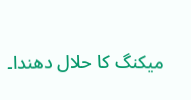میکنگ کا حلال دھندا۔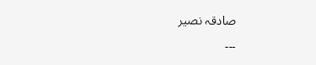صادقہ نصیر
۔۔۔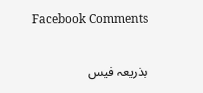Facebook Comments

بذریعہ فیس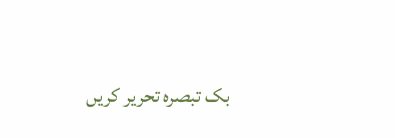بک تبصرہ تحریر کریں